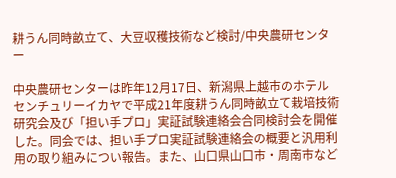耕うん同時畝立て、大豆収穫技術など検討/中央農研センター

中央農研センターは昨年12月17日、新潟県上越市のホテルセンチュリーイカヤで平成21年度耕うん同時畝立て栽培技術研究会及び「担い手プロ」実証試験連絡会合同検討会を開催した。同会では、担い手プロ実証試験連絡会の概要と汎用利用の取り組みについ報告。また、山口県山口市・周南市など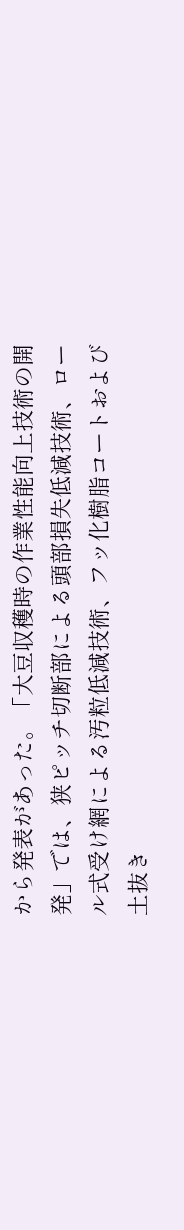から発表があった。「大豆収穫時の作業性能向上技術の開発」では、狭ピッチ切断部による頭部損失低減技術、ロール式受け網による汚粒低減技術、フッ化樹脂コートおよび土抜き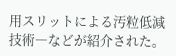用スリットによる汚粒低減技術―などが紹介された。